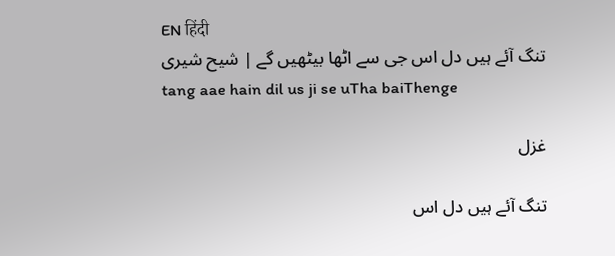EN हिंदी
تنگ آئے ہیں دل اس جی سے اٹھا بیٹھیں گے | شیح شیری
tang aae hain dil us ji se uTha baiThenge

غزل

تنگ آئے ہیں دل اس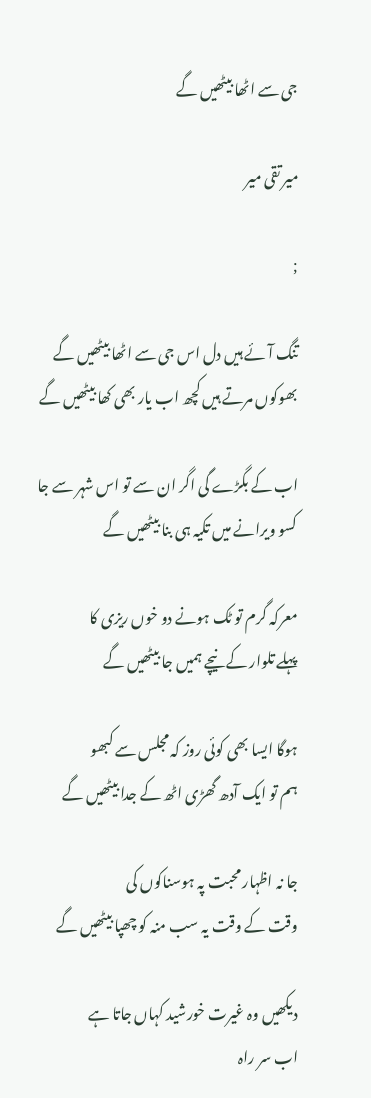جی سے اٹھا بیٹھیں گے

میر تقی میر

;

تنگ آئے ہیں دل اس جی سے اٹھا بیٹھیں گے
بھوکوں مرتے ہیں کچھ اب یار بھی کھا بیٹھیں گے

اب کے بگڑے گی اگر ان سے تو اس شہر سے جا
کسو ویرانے میں تکیہ ہی بنا بیٹھیں گے

معرکہ گرم تو ٹک ہونے دو خوں ریزی کا
پہلے تلوار کے نیچے ہمیں جا بیٹھیں گے

ہوگا ایسا بھی کوئی روز کہ مجلس سے کبھو
ہم تو ایک آدھ گھڑی اٹھ کے جدا بیٹھیں گے

جا نہ اظہار محبت پہ ہوسناکوں کی
وقت کے وقت یہ سب منہ کو چھپا بیٹھیں گے

دیکھیں وہ غیرت خورشید کہاں جاتا ہے
اب سر راہ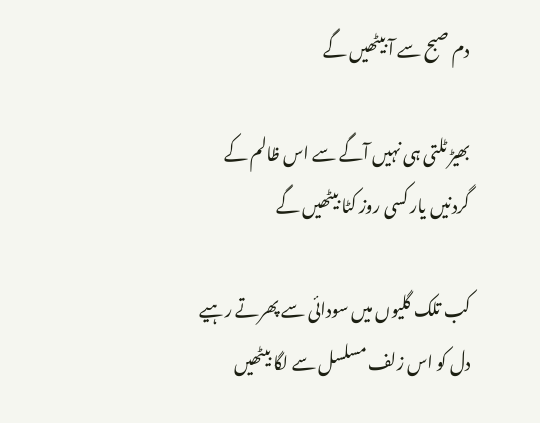دم صبح سے آ بیٹھیں گے

بھیڑ ٹلتی ہی نہیں آگے سے اس ظالم کے
گردنیں یار کسی روز کٹا بیٹھیں گے

کب تلک گلیوں میں سودائی سے پھرتے رہیے
دل کو اس زلف مسلسل سے لگا بیٹھیں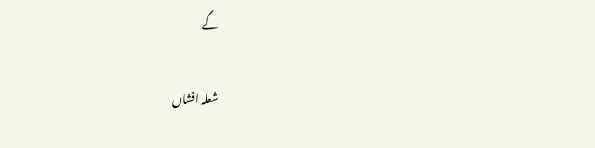گے

شعلہ افشاں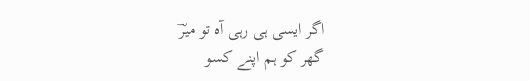اگر ایسی ہی رہی آہ تو میرؔ
گھر کو ہم اپنے کسو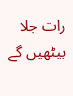رات جلا بیٹھیں گے